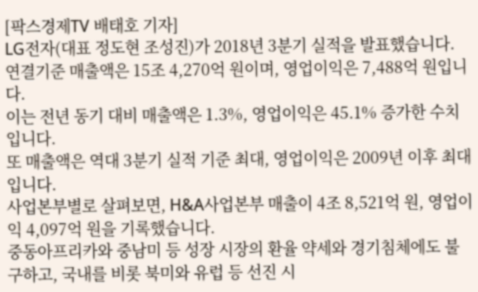[팍스경제TV 배태호 기자]
LG전자(대표 정도현 조성진)가 2018년 3분기 실적을 발표했습니다.
연결기준 매출액은 15조 4,270억 원이며, 영업이익은 7,488억 원입니다.
이는 전년 동기 대비 매출액은 1.3%, 영업이익은 45.1% 증가한 수치입니다.
또 매출액은 역대 3분기 실적 기준 최대, 영업이익은 2009년 이후 최대입니다.
사업본부별로 살펴보면, H&A사업본부 매출이 4조 8,521억 원, 영업이익 4,097억 원을 기록했습니다.
중동아프리카와 중남미 등 성장 시장의 환율 약세와 경기침체에도 불구하고, 국내를 비롯 북미와 유럽 등 선진 시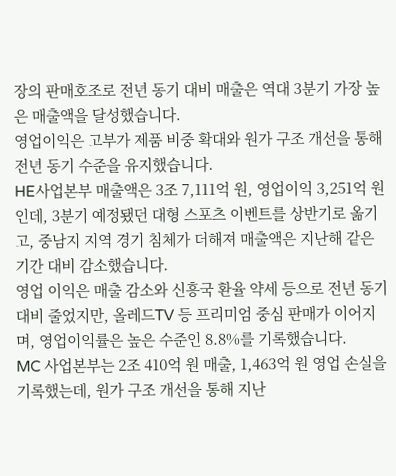장의 판매호조로 전년 동기 대비 매출은 역대 3분기 가장 높은 매출액을 달성했습니다.
영업이익은 고부가 제품 비중 확대와 원가 구조 개선을 통해 전년 동기 수준을 유지했습니다.
HE사업본부 매출액은 3조 7,111억 원, 영업이익 3,251억 원인데, 3분기 예정됐던 대형 스포츠 이벤트를 상반기로 옮기고, 중남지 지역 경기 침체가 더해져 매출액은 지난해 같은 기간 대비 감소했습니다.
영업 이익은 매출 감소와 신흥국 환율 약세 등으로 전년 동기 대비 줄었지만, 올레드TV 등 프리미엄 중심 판매가 이어지며, 영업이익률은 높은 수준인 8.8%를 기록했습니다.
MC 사업본부는 2조 410억 원 매출, 1,463억 원 영업 손실을 기록했는데, 원가 구조 개선을 통해 지난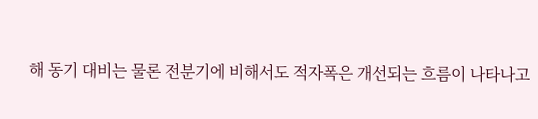해 동기 대비는 물론 전분기에 비해서도 적자폭은 개선되는 흐름이 나타나고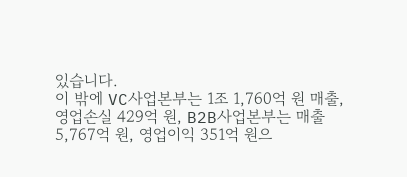있습니다.
이 밖에 VC사업본부는 1조 1,760억 원 매출, 영업손실 429억 원, B2B사업본부는 매출 5,767억 원, 영업이익 351억 원으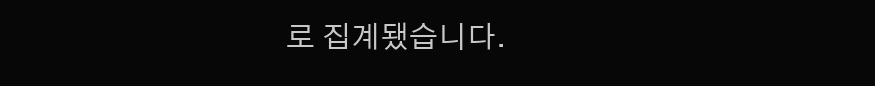로 집계됐습니다.